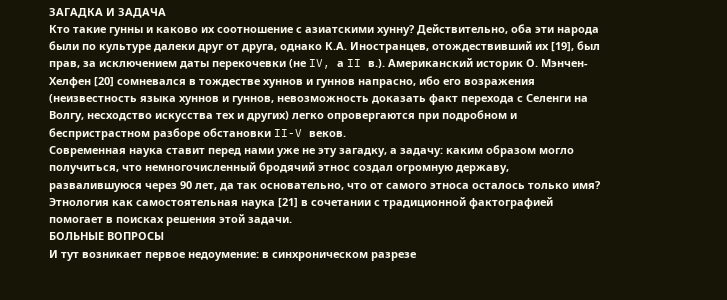ЗАГАДКА И ЗАДАЧА
Кто такие гунны и каково их соотношение с азиатскими хунну? Действительно, оба эти народа были по культуре далеки друг от друга, однако К.А. Иностранцев, отождествивший их [19], был прав, за исключением даты перекочевки (не IV, а II в.). Американский историк О. Мэнчен-Хелфен [20] сомневался в тождестве хуннов и гуннов напрасно, ибо его возражения (неизвестность языка хуннов и гуннов, невозможность доказать факт перехода с Селенги на Волгу, несходство искусства тех и других) легко опровергаются при подробном и беспристрастном разборе обстановки II-V веков.
Современная наука ставит перед нами уже не эту загадку, а задачу: каким образом могло получиться, что немногочисленный бродячий этнос создал огромную державу, развалившуюся через 90 лет, да так основательно, что от самого этноса осталось только имя? Этнология как самостоятельная наука [21] в сочетании с традиционной фактографией помогает в поисках решения этой задачи.
БОЛЬНЫЕ ВОПРОСЫ
И тут возникает первое недоумение: в синхроническом разрезе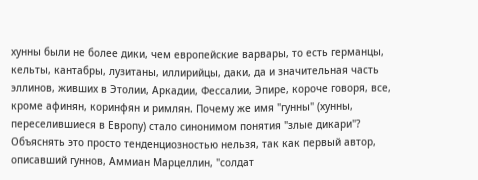хунны были не более дики, чем европейские варвары, то есть германцы, кельты, кантабры, лузитаны, иллирийцы, даки, да и значительная часть эллинов, живших в Этолии, Аркадии, Фессалии, Эпире, короче говоря, все, кроме афинян, коринфян и римлян. Почему же имя "гунны" (хунны, переселившиеся в Европу) стало синонимом понятия "злые дикари"? Объяснять это просто тенденциозностью нельзя, так как первый автор, описавший гуннов, Аммиан Марцеллин, "солдат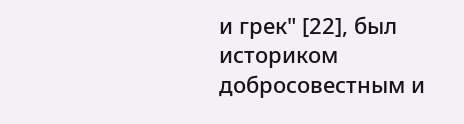и грек" [22], был историком добросовестным и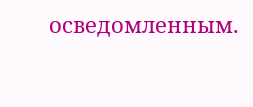осведомленным.